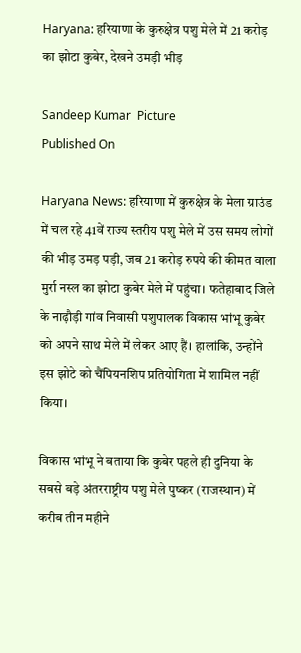Haryana: हरियाणा के कुरुक्षेत्र पशु मेले में 21 करोड़ का झोटा कुबेर, देखने उमड़ी भीड़

Sandeep Kumar  Picture
Published On

Haryana News: हरियाणा में कुरुक्षेत्र के मेला ग्राउंड में चल रहे 41वें राज्य स्तरीय पशु मेले में उस समय लोगों की भीड़ उमड़ पड़ी, जब 21 करोड़ रुपये की कीमत वाला मुर्रा नस्ल का झोटा कुबेर मेले में पहुंचा। फतेहाबाद जिले के नाढ़ौड़ी गांव निवासी पशुपालक विकास भांभू कुबेर को अपने साथ मेले में लेकर आए हैं। हालांकि, उन्होंने इस झोटे को चैंपियनशिप प्रतियोगिता में शामिल नहीं किया।

विकास भांभू ने बताया कि कुबेर पहले ही दुनिया के सबसे बड़े अंतरराष्ट्रीय पशु मेले पुष्कर (राजस्थान) में करीब तीन महीने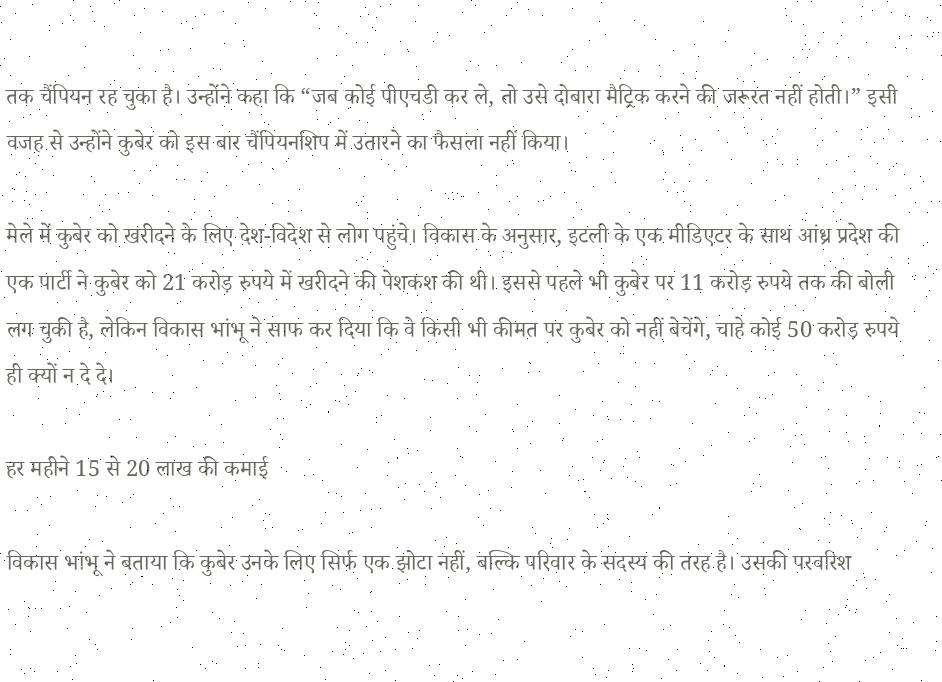तक चैंपियन रह चुका है। उन्होंने कहा कि “जब कोई पीएचडी कर ले, तो उसे दोबारा मैट्रिक करने की जरूरत नहीं होती।” इसी वजह से उन्होंने कुबेर को इस बार चैंपियनशिप में उतारने का फैसला नहीं किया।

मेले में कुबेर को खरीदने के लिए देश-विदेश से लोग पहुंचे। विकास के अनुसार, इटली के एक मीडिएटर के साथ आंध्र प्रदेश की एक पार्टी ने कुबेर को 21 करोड़ रुपये में खरीदने की पेशकश की थी। इससे पहले भी कुबेर पर 11 करोड़ रुपये तक की बोली लग चुकी है, लेकिन विकास भांभू ने साफ कर दिया कि वे किसी भी कीमत पर कुबेर को नहीं बेचेंगे, चाहे कोई 50 करोड़ रुपये ही क्यों न दे दे।

हर महीने 15 से 20 लाख की कमाई

विकास भांभू ने बताया कि कुबेर उनके लिए सिर्फ एक झोटा नहीं, बल्कि परिवार के सदस्य की तरह है। उसकी परवरिश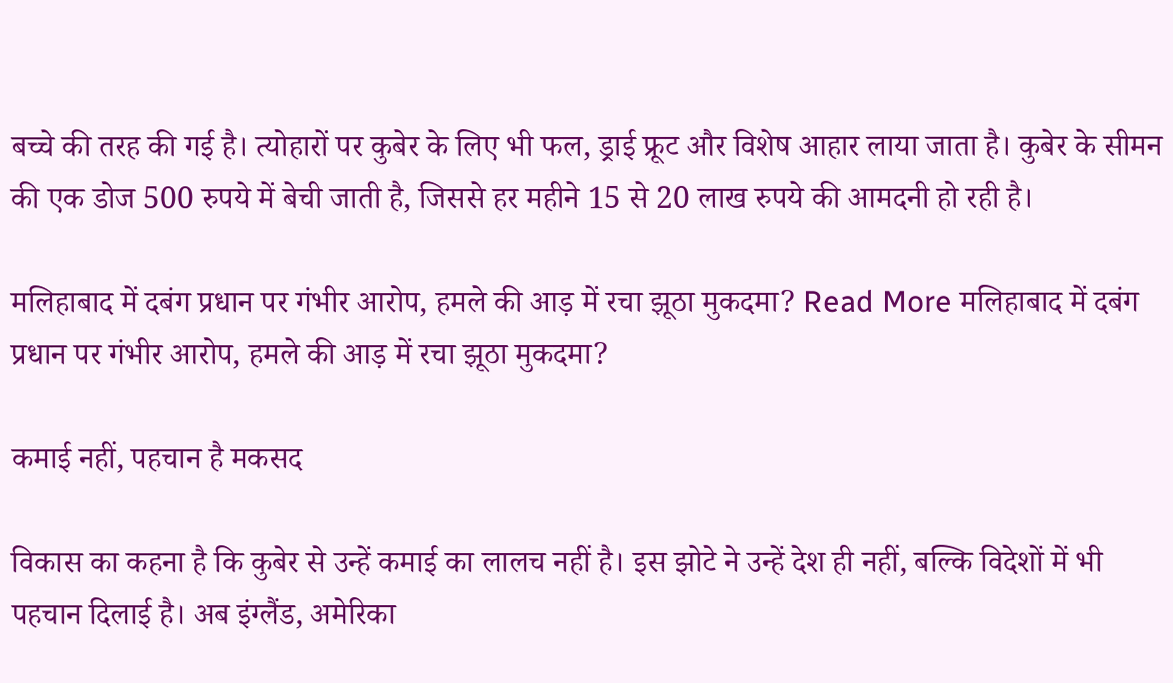बच्चे की तरह की गई है। त्योहारों पर कुबेर के लिए भी फल, ड्राई फ्रूट और विशेष आहार लाया जाता है। कुबेर के सीमन की एक डोज 500 रुपये में बेची जाती है, जिससे हर महीने 15 से 20 लाख रुपये की आमदनी हो रही है।

मलिहाबाद में दबंग प्रधान पर गंभीर आरोप, हमले की आड़ में रचा झूठा मुकदमा? Read More मलिहाबाद में दबंग प्रधान पर गंभीर आरोप, हमले की आड़ में रचा झूठा मुकदमा?

कमाई नहीं, पहचान है मकसद

विकास का कहना है कि कुबेर से उन्हें कमाई का लालच नहीं है। इस झोटे ने उन्हें देश ही नहीं, बल्कि विदेशों में भी पहचान दिलाई है। अब इंग्लैंड, अमेरिका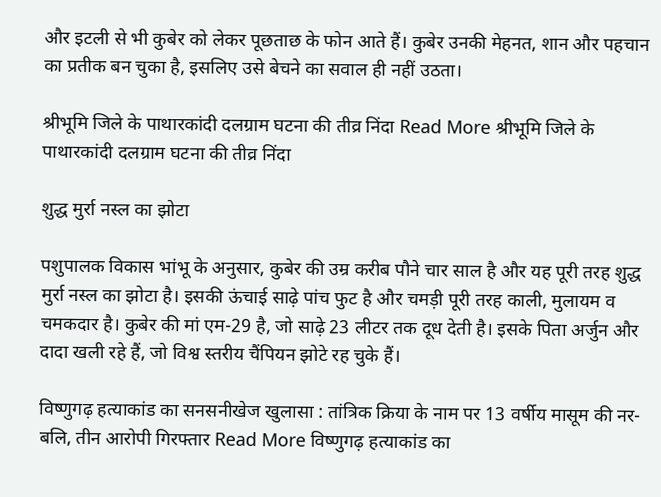और इटली से भी कुबेर को लेकर पूछताछ के फोन आते हैं। कुबेर उनकी मेहनत, शान और पहचान का प्रतीक बन चुका है, इसलिए उसे बेचने का सवाल ही नहीं उठता।

श्रीभूमि जिले के पाथारकांदी दलग्राम घटना की तीव्र निंदा Read More श्रीभूमि जिले के पाथारकांदी दलग्राम घटना की तीव्र निंदा

शुद्ध मुर्रा नस्ल का झोटा

पशुपालक विकास भांभू के अनुसार, कुबेर की उम्र करीब पौने चार साल है और यह पूरी तरह शुद्ध मुर्रा नस्ल का झोटा है। इसकी ऊंचाई साढ़े पांच फुट है और चमड़ी पूरी तरह काली, मुलायम व चमकदार है। कुबेर की मां एम-29 है, जो साढ़े 23 लीटर तक दूध देती है। इसके पिता अर्जुन और दादा खली रहे हैं, जो विश्व स्तरीय चैंपियन झोटे रह चुके हैं।

विष्णुगढ़ हत्याकांड का सनसनीखेज खुलासा : तांत्रिक क्रिया के नाम पर 13 वर्षीय मासूम की नर-बलि, तीन आरोपी गिरफ्तार Read More विष्णुगढ़ हत्याकांड का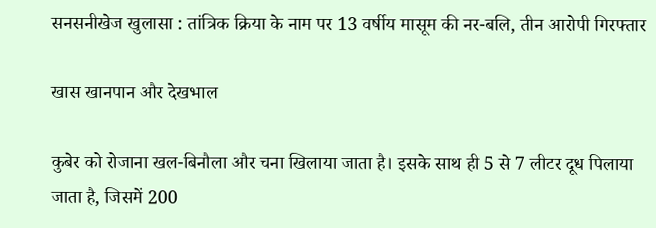सनसनीखेज खुलासा : तांत्रिक क्रिया के नाम पर 13 वर्षीय मासूम की नर-बलि, तीन आरोपी गिरफ्तार

खास खानपान और देखभाल

कुबेर को रोजाना खल-बिनौला और चना खिलाया जाता है। इसके साथ ही 5 से 7 लीटर दूध पिलाया जाता है, जिसमें 200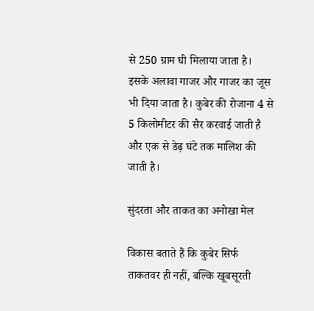से 250 ग्राम घी मिलाया जाता है। इसके अलावा गाजर और गाजर का जूस भी दिया जाता है। कुबेर की रोजाना 4 से 5 किलोमीटर की सैर करवाई जाती है और एक से डेढ़ घंटे तक मालिश की जाती है।

सुंदरता और ताकत का अनोखा मेल

विकास बताते हैं कि कुबेर सिर्फ ताकतवर ही नहीं, बल्कि खूबसूरती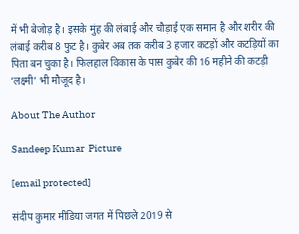में भी बेजोड़ है। इसके मुंह की लंबाई और चौड़ाई एक समान है और शरीर की लंबाई करीब 8 फुट है। कुबेर अब तक करीब 3 हजार कटड़ों और कटड़ियों का पिता बन चुका है। फिलहाल विकास के पास कुबेर की 16 महीने की कटड़ी ‘लक्ष्मी’ भी मौजूद है।

About The Author

Sandeep Kumar  Picture

[email protected]

संदीप कुमार मीडिया जगत में पिछले 2019 से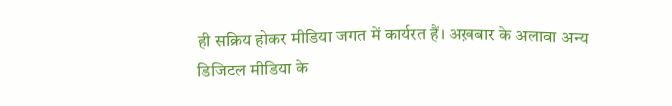ही सक्रिय होकर मीडिया जगत में कार्यरत हैं। अख़बार के अलावा अन्य डिजिटल मीडिया के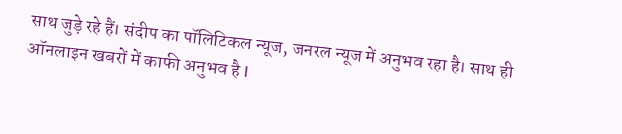साथ जुड़े रहे हैं। संदीप का पॉलिटिकल न्यूज, जनरल न्यूज में अनुभव रहा है। साथ ही ऑनलाइन खबरों में काफी अनुभव है l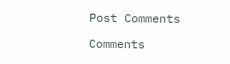Post Comments

Comments